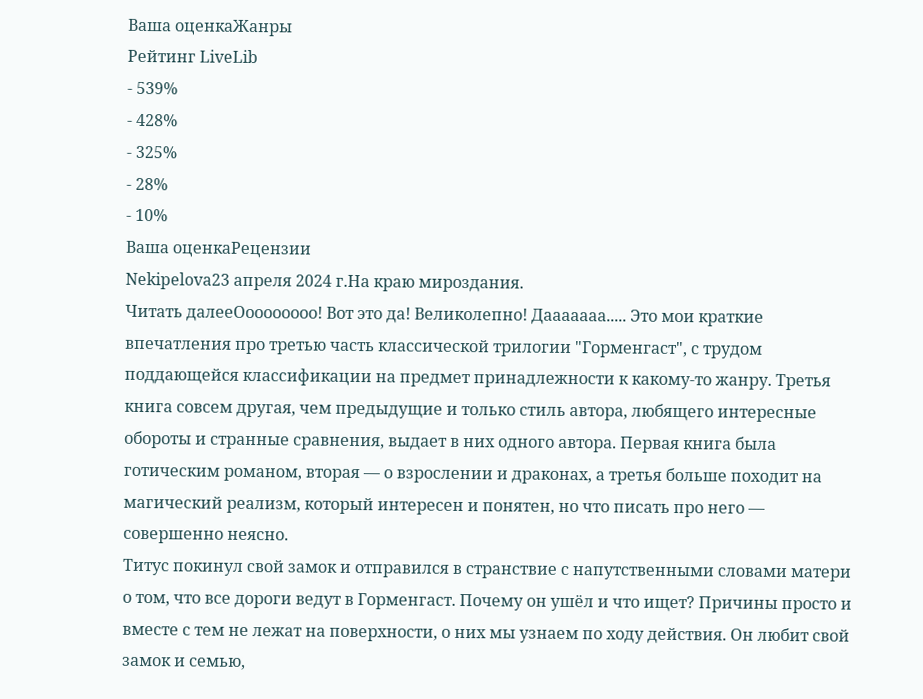Ваша оценкаЖанры
Рейтинг LiveLib
- 539%
- 428%
- 325%
- 28%
- 10%
Ваша оценкаРецензии
Nekipelova23 апреля 2024 г.На краю мироздания.
Читать далееОоооооооо! Вот это да! Великолепно! Дааааааа..... Это мои краткие впечатления про третью часть классической трилогии "Горменгаст", с трудом поддающейся классификации на предмет принадлежности к какому-то жанру. Третья книга совсем другая, чем предыдущие и только стиль автора, любящего интересные обороты и странные сравнения, выдает в них одного автора. Первая книга была готическим романом, вторая — о взрослении и драконах, а третья больше походит на магический реализм, который интересен и понятен, но что писать про него — совершенно неясно.
Титус покинул свой замок и отправился в странствие с напутственными словами матери о том, что все дороги ведут в Горменгаст. Почему он ушёл и что ищет? Причины просто и вместе с тем не лежат на поверхности, о них мы узнаем по ходу действия. Он любит свой замок и семью,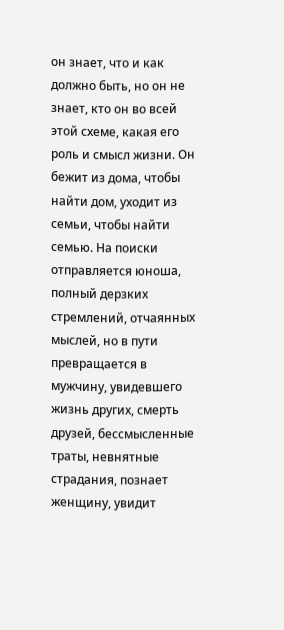он знает, что и как должно быть, но он не знает, кто он во всей этой схеме, какая его роль и смысл жизни. Он бежит из дома, чтобы найти дом, уходит из семьи, чтобы найти семью. На поиски отправляется юноша, полный дерзких стремлений, отчаянных мыслей, но в пути превращается в мужчину, увидевшего жизнь других, смерть друзей, бессмысленные траты, невнятные страдания, познает женщину, увидит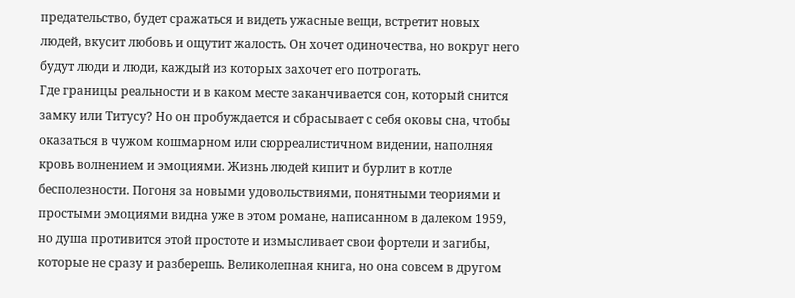предательство, будет сражаться и видеть ужасные вещи, встретит новых людей, вкусит любовь и ощутит жалость. Он хочет одиночества, но вокруг него будут люди и люди, каждый из которых захочет его потрогать.
Где границы реальности и в каком месте заканчивается сон, который снится замку или Титусу? Но он пробуждается и сбрасывает с себя оковы сна, чтобы оказаться в чужом кошмарном или сюрреалистичном видении, наполняя кровь волнением и эмоциями. Жизнь людей кипит и бурлит в котле бесполезности. Погоня за новыми удовольствиями, понятными теориями и простыми эмоциями видна уже в этом романе, написанном в далеком 1959, но душа противится этой простоте и измысливает свои фортели и загибы, которые не сразу и разберешь. Великолепная книга, но она совсем в другом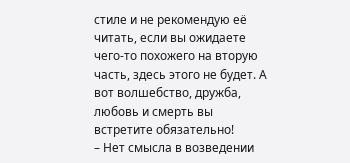стиле и не рекомендую её читать, если вы ожидаете чего-то похожего на вторую часть, здесь этого не будет. А вот волшебство, дружба, любовь и смерть вы встретите обязательно!
– Нет смысла в возведении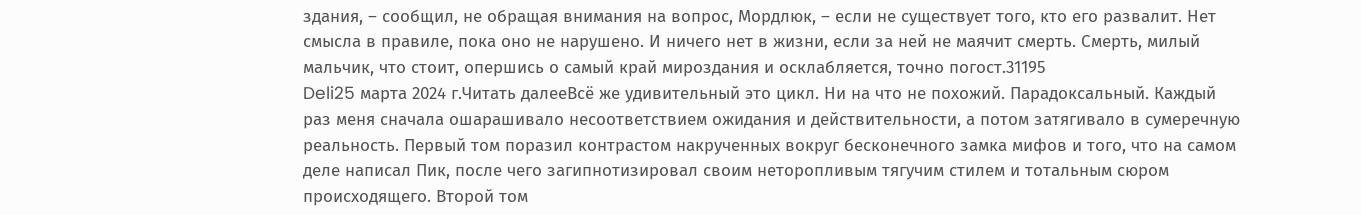здания, – сообщил, не обращая внимания на вопрос, Мордлюк, – если не существует того, кто его развалит. Нет смысла в правиле, пока оно не нарушено. И ничего нет в жизни, если за ней не маячит смерть. Смерть, милый мальчик, что стоит, опершись о самый край мироздания и осклабляется, точно погост.31195
Deli25 марта 2024 г.Читать далееВсё же удивительный это цикл. Ни на что не похожий. Парадоксальный. Каждый раз меня сначала ошарашивало несоответствием ожидания и действительности, а потом затягивало в сумеречную реальность. Первый том поразил контрастом накрученных вокруг бесконечного замка мифов и того, что на самом деле написал Пик, после чего загипнотизировал своим неторопливым тягучим стилем и тотальным сюром происходящего. Второй том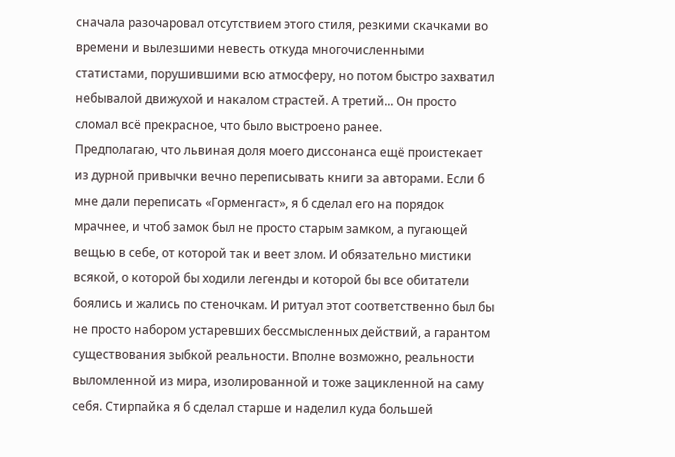сначала разочаровал отсутствием этого стиля, резкими скачками во времени и вылезшими невесть откуда многочисленными статистами, порушившими всю атмосферу, но потом быстро захватил небывалой движухой и накалом страстей. А третий... Он просто сломал всё прекрасное, что было выстроено ранее.
Предполагаю, что львиная доля моего диссонанса ещё проистекает из дурной привычки вечно переписывать книги за авторами. Если б мне дали переписать «Горменгаст», я б сделал его на порядок мрачнее, и чтоб замок был не просто старым замком, а пугающей вещью в себе, от которой так и веет злом. И обязательно мистики всякой, о которой бы ходили легенды и которой бы все обитатели боялись и жались по стеночкам. И ритуал этот соответственно был бы не просто набором устаревших бессмысленных действий, а гарантом существования зыбкой реальности. Вполне возможно, реальности выломленной из мира, изолированной и тоже зацикленной на саму себя. Стирпайка я б сделал старше и наделил куда большей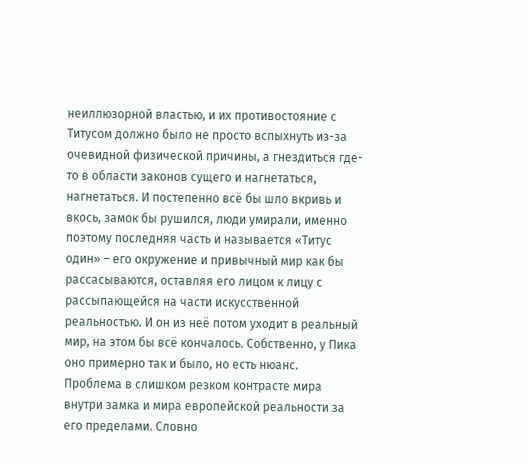неиллюзорной властью, и их противостояние с Титусом должно было не просто вспыхнуть из-за очевидной физической причины, а гнездиться где-то в области законов сущего и нагнетаться, нагнетаться. И постепенно всё бы шло вкривь и вкось, замок бы рушился, люди умирали, именно поэтому последняя часть и называется «Титус один» – его окружение и привычный мир как бы рассасываются, оставляя его лицом к лицу с рассыпающейся на части искусственной реальностью. И он из неё потом уходит в реальный мир, на этом бы всё кончалось. Собственно, у Пика оно примерно так и было, но есть нюанс.
Проблема в слишком резком контрасте мира внутри замка и мира европейской реальности за его пределами. Словно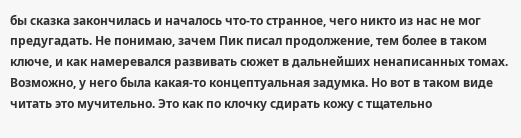бы сказка закончилась и началось что-то странное, чего никто из нас не мог предугадать. Не понимаю, зачем Пик писал продолжение, тем более в таком ключе, и как намеревался развивать сюжет в дальнейших ненаписанных томах. Возможно, у него была какая-то концептуальная задумка. Но вот в таком виде читать это мучительно. Это как по клочку сдирать кожу с тщательно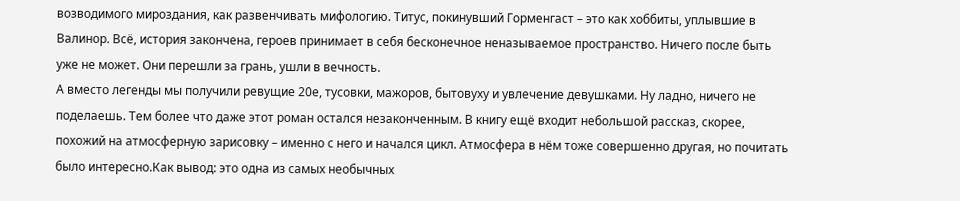возводимого мироздания, как развенчивать мифологию. Титус, покинувший Горменгаст – это как хоббиты, уплывшие в Валинор. Всё, история закончена, героев принимает в себя бесконечное неназываемое пространство. Ничего после быть уже не может. Они перешли за грань, ушли в вечность.
А вместо легенды мы получили ревущие 20е, тусовки, мажоров, бытовуху и увлечение девушками. Ну ладно, ничего не поделаешь. Тем более что даже этот роман остался незаконченным. В книгу ещё входит небольшой рассказ, скорее, похожий на атмосферную зарисовку – именно с него и начался цикл. Атмосфера в нём тоже совершенно другая, но почитать было интересно.Как вывод: это одна из самых необычных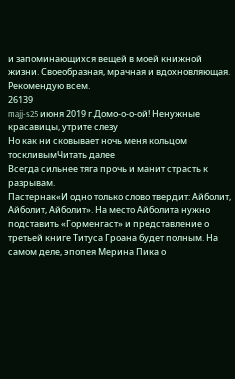и запоминающихся вещей в моей книжной жизни. Своеобразная, мрачная и вдохновляющая. Рекомендую всем.
26139
majj-s25 июня 2019 г.Домо-о-о-ой! Ненужные красавицы, утрите слезу
Но как ни сковывает ночь меня кольцом тоскливымЧитать далее
Всегда сильнее тяга прочь и манит страсть к разрывам.
Пастернак«И одно только слово твердит: Айболит, Айболит, Айболит». На место Айболита нужно подставить «Горменгаст» и представление о третьей книге Титуса Гроана будет полным. На самом деле, эпопея Мерина Пика о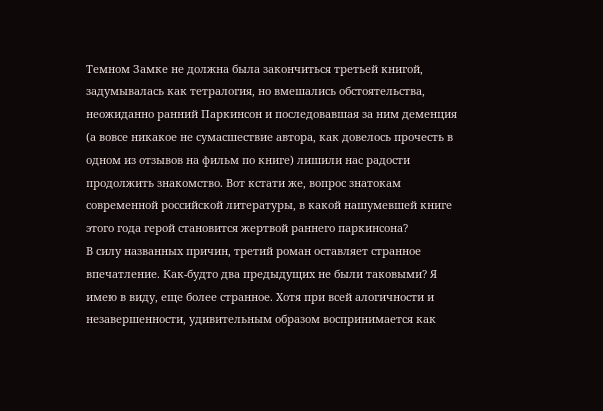Темном Замке не должна была закончиться третьей книгой, задумывалась как тетралогия, но вмешались обстоятельства, неожиданно ранний Паркинсон и последовавшая за ним деменция (а вовсе никакое не сумасшествие автора, как довелось прочесть в одном из отзывов на фильм по книге) лишили нас радости продолжить знакомство. Вот кстати же, вопрос знатокам современной российской литературы, в какой нашумевшей книге этого года герой становится жертвой раннего паркинсона?
В силу названных причин, третий роман оставляет странное впечатление. Как-будто два предыдущих не были таковыми? Я имею в виду, еще более странное. Хотя при всей алогичности и незавершенности, удивительным образом воспринимается как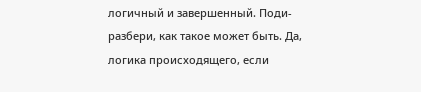логичный и завершенный. Поди-разбери, как такое может быть. Да, логика происходящего, если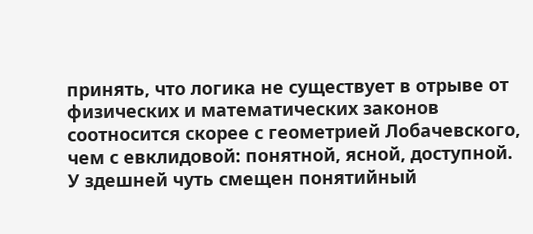принять, что логика не существует в отрыве от физических и математических законов соотносится скорее с геометрией Лобачевского, чем с евклидовой: понятной, ясной, доступной. У здешней чуть смещен понятийный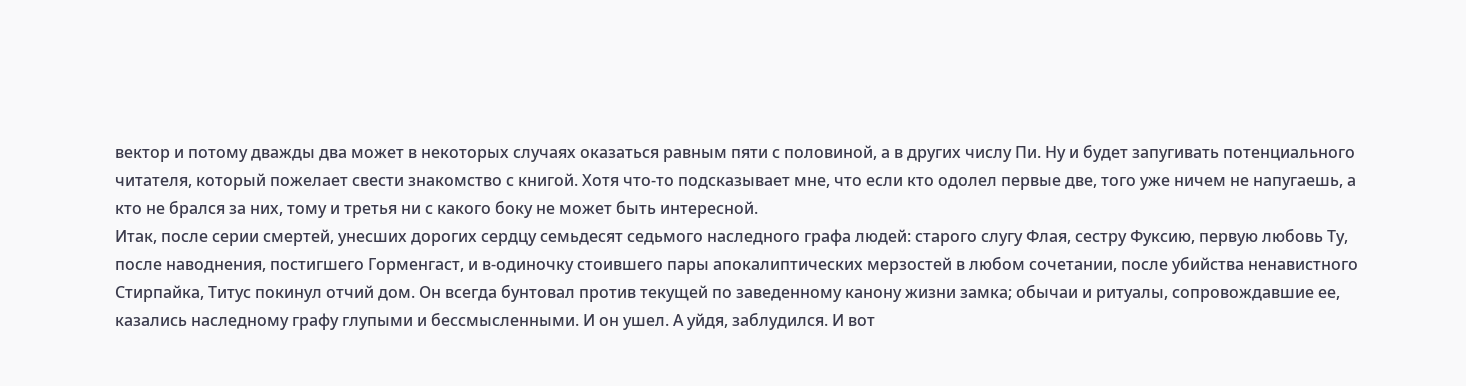вектор и потому дважды два может в некоторых случаях оказаться равным пяти с половиной, а в других числу Пи. Ну и будет запугивать потенциального читателя, который пожелает свести знакомство с книгой. Хотя что-то подсказывает мне, что если кто одолел первые две, того уже ничем не напугаешь, а кто не брался за них, тому и третья ни с какого боку не может быть интересной.
Итак, после серии смертей, унесших дорогих сердцу семьдесят седьмого наследного графа людей: старого слугу Флая, сестру Фуксию, первую любовь Ту, после наводнения, постигшего Горменгаст, и в-одиночку стоившего пары апокалиптических мерзостей в любом сочетании, после убийства ненавистного Стирпайка, Титус покинул отчий дом. Он всегда бунтовал против текущей по заведенному канону жизни замка; обычаи и ритуалы, сопровождавшие ее, казались наследному графу глупыми и бессмысленными. И он ушел. А уйдя, заблудился. И вот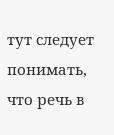тут следует понимать, что речь в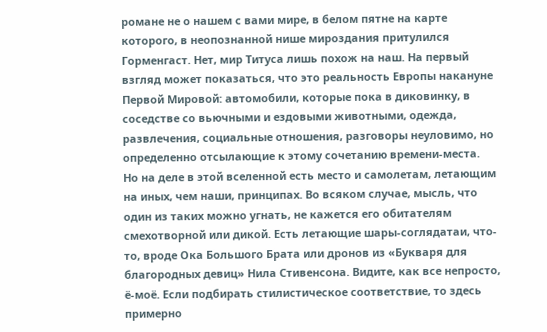романе не о нашем с вами мире, в белом пятне на карте которого, в неопознанной нише мироздания притулился Горменгаст. Нет, мир Титуса лишь похож на наш. На первый взгляд может показаться, что это реальность Европы накануне Первой Мировой: автомобили, которые пока в диковинку, в соседстве со вьючными и ездовыми животными, одежда, развлечения, социальные отношения, разговоры неуловимо, но определенно отсылающие к этому сочетанию времени-места.
Но на деле в этой вселенной есть место и самолетам, летающим на иных, чем наши, принципах. Во всяком случае, мысль, что один из таких можно угнать, не кажется его обитателям смехотворной или дикой. Есть летающие шары-соглядатаи, что-то, вроде Ока Большого Брата или дронов из «Букваря для благородных девиц» Нила Стивенсона. Видите, как все непросто, ё-моё. Если подбирать стилистическое соответствие, то здесь примерно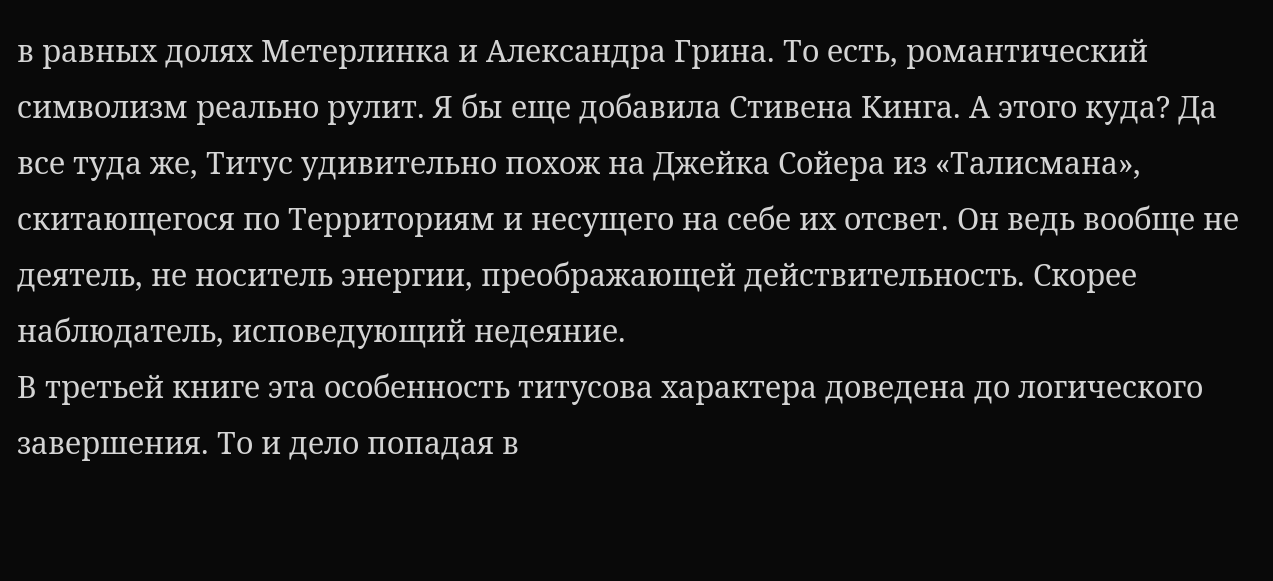в равных долях Метерлинка и Александра Грина. То есть, романтический символизм реально рулит. Я бы еще добавила Стивена Кинга. А этого куда? Да все туда же, Титус удивительно похож на Джейка Сойера из «Талисмана», скитающегося по Территориям и несущего на себе их отсвет. Он ведь вообще не деятель, не носитель энергии, преображающей действительность. Скорее наблюдатель, исповедующий недеяние.
В третьей книге эта особенность титусова характера доведена до логического завершения. То и дело попадая в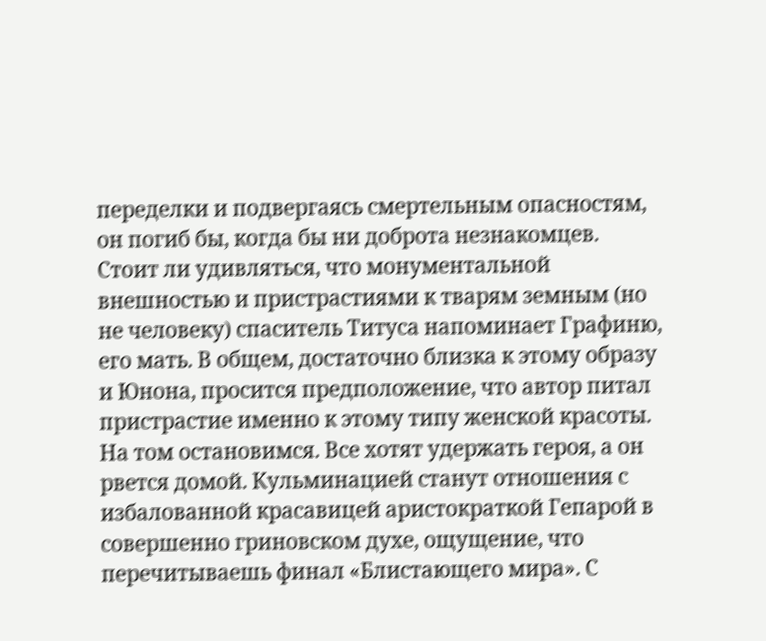переделки и подвергаясь смертельным опасностям, он погиб бы, когда бы ни доброта незнакомцев. Стоит ли удивляться, что монументальной внешностью и пристрастиями к тварям земным (но не человеку) спаситель Титуса напоминает Графиню, его мать. В общем, достаточно близка к этому образу и Юнона, просится предположение, что автор питал пристрастие именно к этому типу женской красоты. На том остановимся. Все хотят удержать героя, а он рвется домой. Кульминацией станут отношения с избалованной красавицей аристократкой Гепарой в совершенно гриновском духе, ощущение, что перечитываешь финал «Блистающего мира». С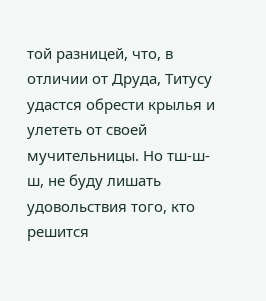той разницей, что, в отличии от Друда, Титусу удастся обрести крылья и улететь от своей мучительницы. Но тш-ш-ш, не буду лишать удовольствия того, кто решится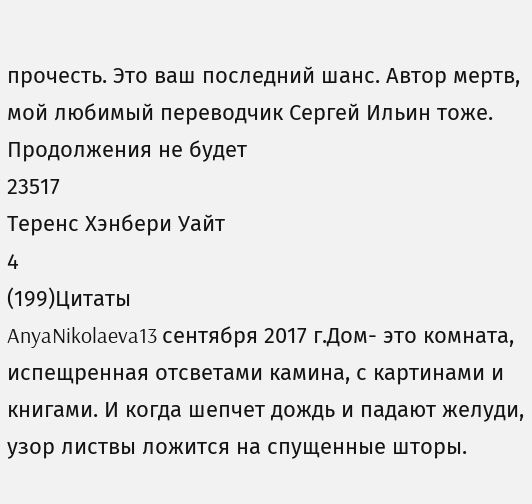прочесть. Это ваш последний шанс. Автор мертв, мой любимый переводчик Сергей Ильин тоже. Продолжения не будет
23517
Теренс Хэнбери Уайт
4
(199)Цитаты
AnyaNikolaeva13 сентября 2017 г.Дом- это комната, испещренная отсветами камина, с картинами и книгами. И когда шепчет дождь и падают желуди, узор листвы ложится на спущенные шторы.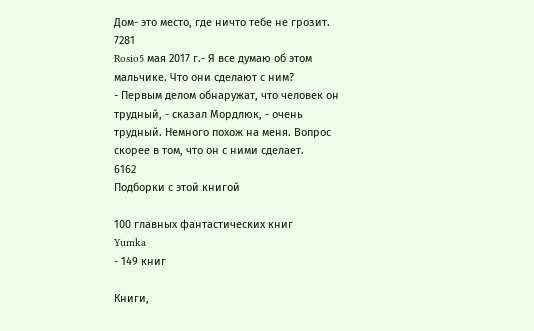Дом- это место, где ничто тебе не грозит.
7281
Rosio5 мая 2017 г.- Я все думаю об этом мальчике. Что они сделают с ним?
- Первым делом обнаружат, что человек он трудный, - сказал Мордлюк, - очень трудный. Немного похож на меня. Вопрос скорее в том, что он с ними сделает.
6162
Подборки с этой книгой

100 главных фантастических книг
Yumka
- 149 книг

Книги,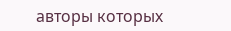авторы которых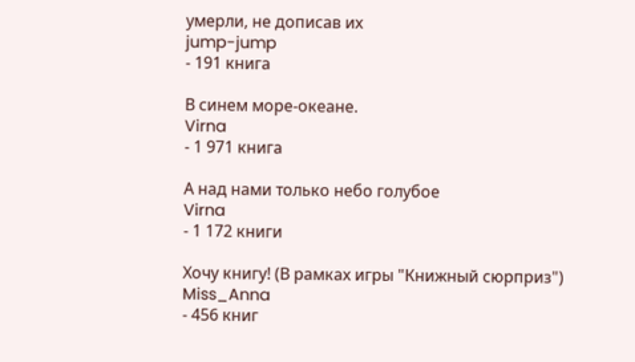умерли, не дописав их
jump-jump
- 191 книга

В синем море-океане.
Virna
- 1 971 книга

А над нами только небо голубое
Virna
- 1 172 книги

Хочу книгу! (В рамках игры "Книжный сюрприз")
Miss_Anna
- 456 книг